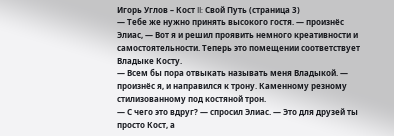Игорь Углов – Кост II: Свой Путь (страница 3)
— Тебе же нужно принять высокого гостя. — произнёс Элиас, — Вот я и решил проявить немного креативности и самостоятельности. Теперь это помещении соответствует Владыке Косту.
— Всем бы пора отвыкать называть меня Владыкой. — произнёс я, и направился к трону. Каменному резному стилизованному под костяной трон.
— С чего это вдруг? — спросил Элиас. — Это для друзей ты просто Кост, а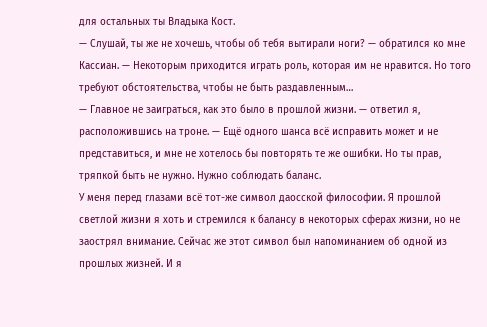для остальных ты Владыка Кост.
— Слушай, ты же не хочешь, чтобы об тебя вытирали ноги? — обратился ко мне Кассиан. — Некоторым приходится играть роль, которая им не нравится. Но того требуют обстоятельства, чтобы не быть раздавленным…
— Главное не заиграться, как это было в прошлой жизни. — ответил я, расположившись на троне. — Ещё одного шанса всё исправить может и не представиться, и мне не хотелось бы повторять те же ошибки. Но ты прав, тряпкой быть не нужно. Нужно соблюдать баланс.
У меня перед глазами всё тот-же символ даосской философии. Я прошлой светлой жизни я хоть и стремился к балансу в некоторых сферах жизни, но не заострял внимание. Сейчас же этот символ был напоминанием об одной из прошлых жизней. И я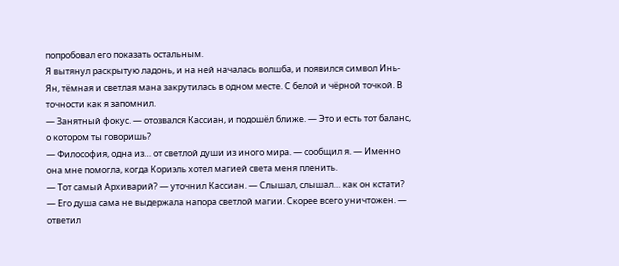попробовал его показать остальным.
Я вытянул раскрытую ладонь, и на ней началась волшба, и появился символ Инь-Ян, тёмная и светлая мана закрутилась в одном месте. С белой и чёрной точкой. В точности как я запомнил.
— Занятный фокус. — отозвался Кассиан, и подошёл ближе. — Это и есть тот баланс, о котором ты говоришь?
— Философия, одна из… от светлой души из иного мира. — сообщил я. — Именно она мне помогла, когда Кориэль хотел магией света меня пленить.
— Тот самый Архиварий? — уточнил Кассиан. — Слышал, слышал… как он кстати?
— Его душа сама не выдержала напора светлой магии. Скорее всего уничтожен. — ответил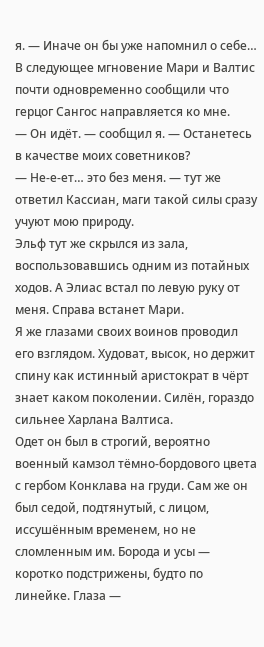я. — Иначе он бы уже напомнил о себе…
В следующее мгновение Мари и Валтис почти одновременно сообщили что герцог Сангос направляется ко мне.
— Он идёт. — сообщил я. — Останетесь в качестве моих советников?
— Не-е-ет… это без меня. — тут же ответил Кассиан, маги такой силы сразу учуют мою природу.
Эльф тут же скрылся из зала, воспользовавшись одним из потайных ходов. А Элиас встал по левую руку от меня. Справа встанет Мари.
Я же глазами своих воинов проводил его взглядом. Худоват, высок, но держит спину как истинный аристократ в чёрт знает каком поколении. Силён, гораздо сильнее Харлана Валтиса.
Одет он был в строгий, вероятно военный камзол тёмно-бордового цвета с гербом Конклава на груди. Сам же он был седой, подтянутый, с лицом, иссушённым временем, но не сломленным им. Борода и усы — коротко подстрижены, будто по линейке. Глаза —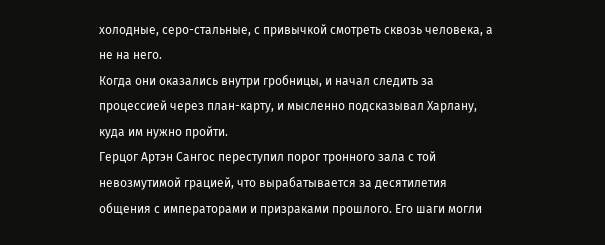холодные, серо-стальные, с привычкой смотреть сквозь человека, а не на него.
Когда они оказались внутри гробницы, и начал следить за процессией через план-карту, и мысленно подсказывал Харлану, куда им нужно пройти.
Герцог Артэн Сангос переступил порог тронного зала с той невозмутимой грацией, что вырабатывается за десятилетия общения с императорами и призраками прошлого. Его шаги могли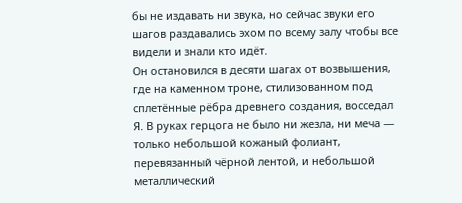бы не издавать ни звука, но сейчас звуки его шагов раздавались эхом по всему залу чтобы все видели и знали кто идёт.
Он остановился в десяти шагах от возвышения, где на каменном троне, стилизованном под сплетённые рёбра древнего создания, восседал Я. В руках герцога не было ни жезла, ни меча — только небольшой кожаный фолиант, перевязанный чёрной лентой, и небольшой металлический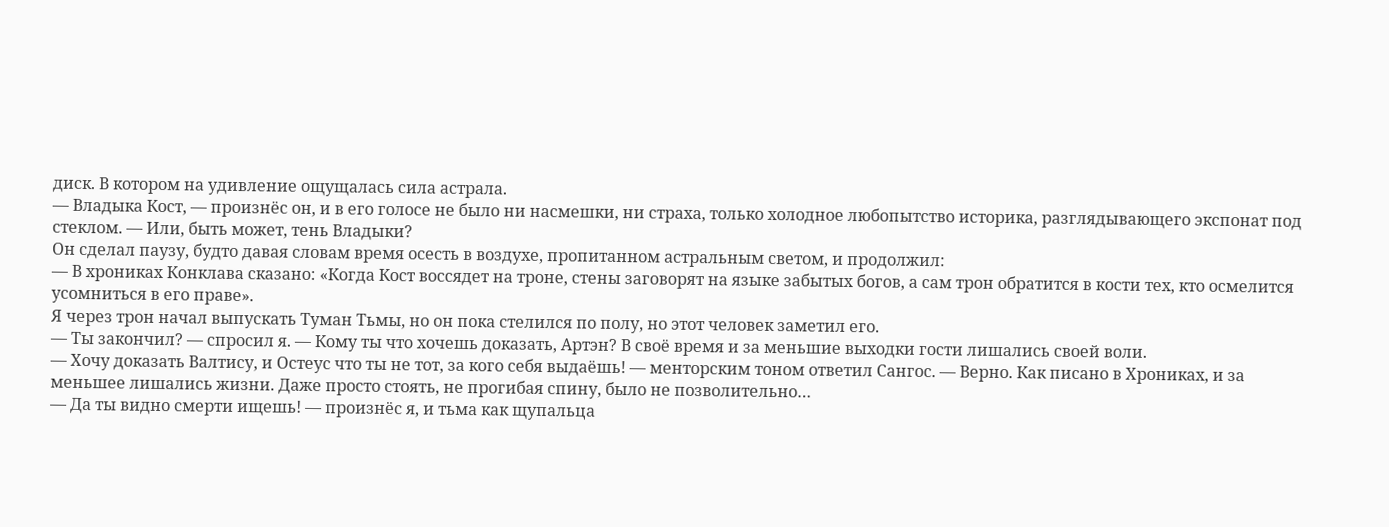диск. В котором на удивление ощущалась сила астрала.
— Владыка Кост, — произнёс он, и в его голосе не было ни насмешки, ни страха, только холодное любопытство историка, разглядывающего экспонат под стеклом. — Или, быть может, тень Владыки?
Он сделал паузу, будто давая словам время осесть в воздухе, пропитанном астральным светом, и продолжил:
— В хрониках Конклава сказано: «Когда Кост воссядет на троне, стены заговорят на языке забытых богов, а сам трон обратится в кости тех, кто осмелится усомниться в его праве».
Я через трон начал выпускать Туман Тьмы, но он пока стелился по полу, но этот человек заметил его.
— Ты закончил? — спросил я. — Кому ты что хочешь доказать, Артэн? В своё время и за меньшие выходки гости лишались своей воли.
— Хочу доказать Валтису, и Остеус что ты не тот, за кого себя выдаёшь! — менторским тоном ответил Сангос. — Верно. Как писано в Хрониках, и за меньшее лишались жизни. Даже просто стоять, не прогибая спину, было не позволительно…
— Да ты видно смерти ищешь! — произнёс я, и тьма как щупальца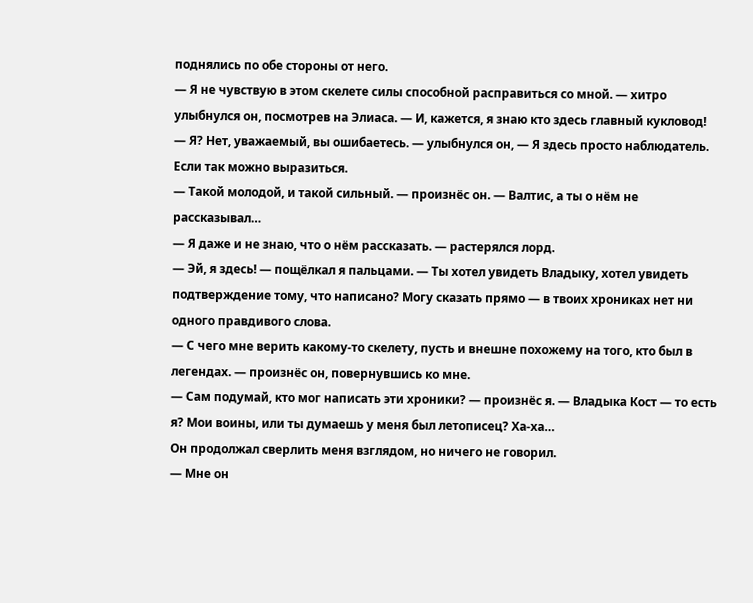поднялись по обе стороны от него.
— Я не чувствую в этом скелете силы способной расправиться со мной. — хитро улыбнулся он, посмотрев на Элиаса. — И, кажется, я знаю кто здесь главный кукловод!
— Я? Нет, уважаемый, вы ошибаетесь. — улыбнулся он, — Я здесь просто наблюдатель. Если так можно выразиться.
— Такой молодой, и такой сильный. — произнёс он. — Валтис, а ты о нём не рассказывал…
— Я даже и не знаю, что о нём рассказать. — растерялся лорд.
— Эй, я здесь! — пощёлкал я пальцами. — Ты хотел увидеть Владыку, хотел увидеть подтверждение тому, что написано? Могу сказать прямо — в твоих хрониках нет ни одного правдивого слова.
— С чего мне верить какому-то скелету, пусть и внешне похожему на того, кто был в легендах. — произнёс он, повернувшись ко мне.
— Сам подумай, кто мог написать эти хроники? — произнёс я. — Владыка Кост — то есть я? Мои воины, или ты думаешь у меня был летописец? Ха-ха…
Он продолжал сверлить меня взглядом, но ничего не говорил.
— Мне он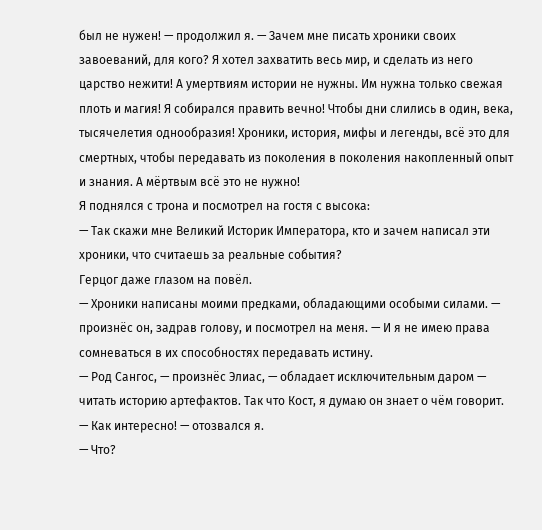был не нужен! — продолжил я. — Зачем мне писать хроники своих завоеваний, для кого? Я хотел захватить весь мир, и сделать из него царство нежити! А умертвиям истории не нужны. Им нужна только свежая плоть и магия! Я собирался править вечно! Чтобы дни слились в один, века, тысячелетия однообразия! Хроники, история, мифы и легенды, всё это для смертных, чтобы передавать из поколения в поколения накопленный опыт и знания. А мёртвым всё это не нужно!
Я поднялся с трона и посмотрел на гостя с высока:
— Так скажи мне Великий Историк Императора, кто и зачем написал эти хроники, что считаешь за реальные события?
Герцог даже глазом на повёл.
— Хроники написаны моими предками, обладающими особыми силами. — произнёс он, задрав голову, и посмотрел на меня. — И я не имею права сомневаться в их способностях передавать истину.
— Род Сангос, — произнёс Элиас, — обладает исключительным даром — читать историю артефактов. Так что Кост, я думаю он знает о чём говорит.
— Как интересно! — отозвался я.
— Что?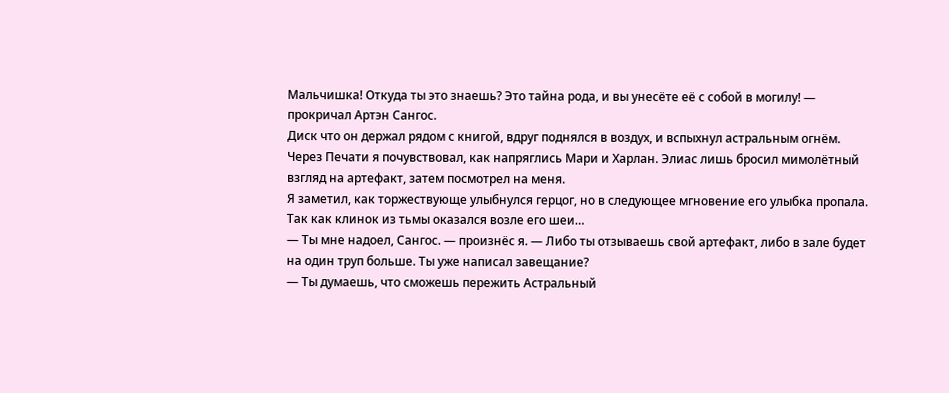Мальчишка! Откуда ты это знаешь? Это тайна рода, и вы унесёте её с собой в могилу! — прокричал Артэн Сангос.
Диск что он держал рядом с книгой, вдруг поднялся в воздух, и вспыхнул астральным огнём.
Через Печати я почувствовал, как напряглись Мари и Харлан. Элиас лишь бросил мимолётный взгляд на артефакт, затем посмотрел на меня.
Я заметил, как торжествующе улыбнулся герцог, но в следующее мгновение его улыбка пропала.
Так как клинок из тьмы оказался возле его шеи…
— Ты мне надоел, Сангос. — произнёс я. — Либо ты отзываешь свой артефакт, либо в зале будет на один труп больше. Ты уже написал завещание?
— Ты думаешь, что сможешь пережить Астральный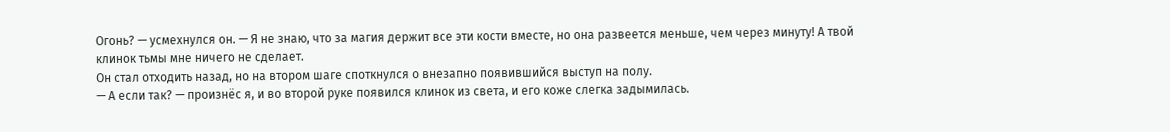Огонь? — усмехнулся он. — Я не знаю, что за магия держит все эти кости вместе, но она развеется меньше, чем через минуту! А твой клинок тьмы мне ничего не сделает.
Он стал отходить назад, но на втором шаге споткнулся о внезапно появившийся выступ на полу.
— А если так? — произнёс я, и во второй руке появился клинок из света, и его коже слегка задымилась.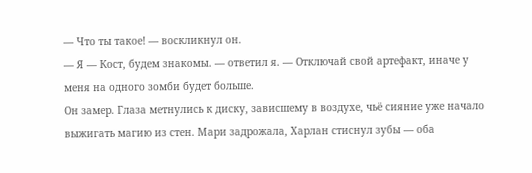— Что ты такое! — воскликнул он.
— Я — Кост, будем знакомы. — ответил я. — Отключай свой артефакт, иначе у меня на одного зомби будет больше.
Он замер. Глаза метнулись к диску, зависшему в воздухе, чьё сияние уже начало выжигать магию из стен. Мари задрожала, Харлан стиснул зубы — оба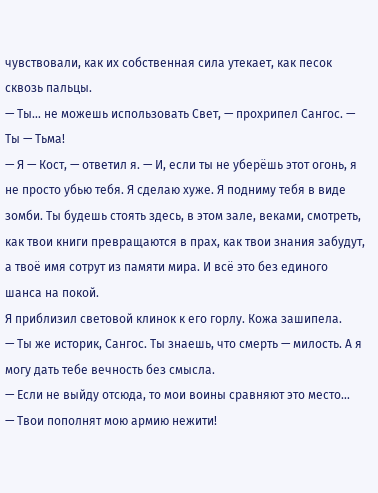чувствовали, как их собственная сила утекает, как песок сквозь пальцы.
— Ты… не можешь использовать Свет, — прохрипел Сангос. — Ты — Тьма!
— Я — Кост, — ответил я. — И, если ты не уберёшь этот огонь, я не просто убью тебя. Я сделаю хуже. Я подниму тебя в виде зомби. Ты будешь стоять здесь, в этом зале, веками, смотреть, как твои книги превращаются в прах, как твои знания забудут, а твоё имя сотрут из памяти мира. И всё это без единого шанса на покой.
Я приблизил световой клинок к его горлу. Кожа зашипела.
— Ты же историк, Сангос. Ты знаешь, что смерть — милость. А я могу дать тебе вечность без смысла.
— Если не выйду отсюда, то мои воины сравняют это место…
— Твои пополнят мою армию нежити!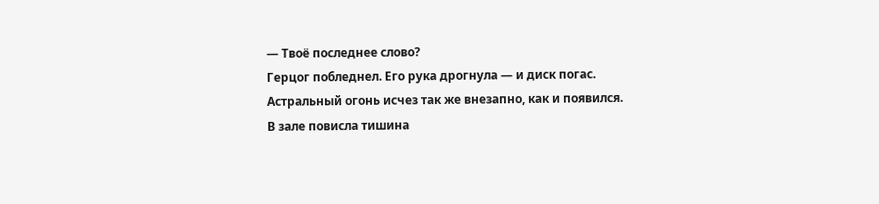— Твоё последнее слово?
Герцог побледнел. Его рука дрогнула — и диск погас.
Астральный огонь исчез так же внезапно, как и появился. В зале повисла тишина